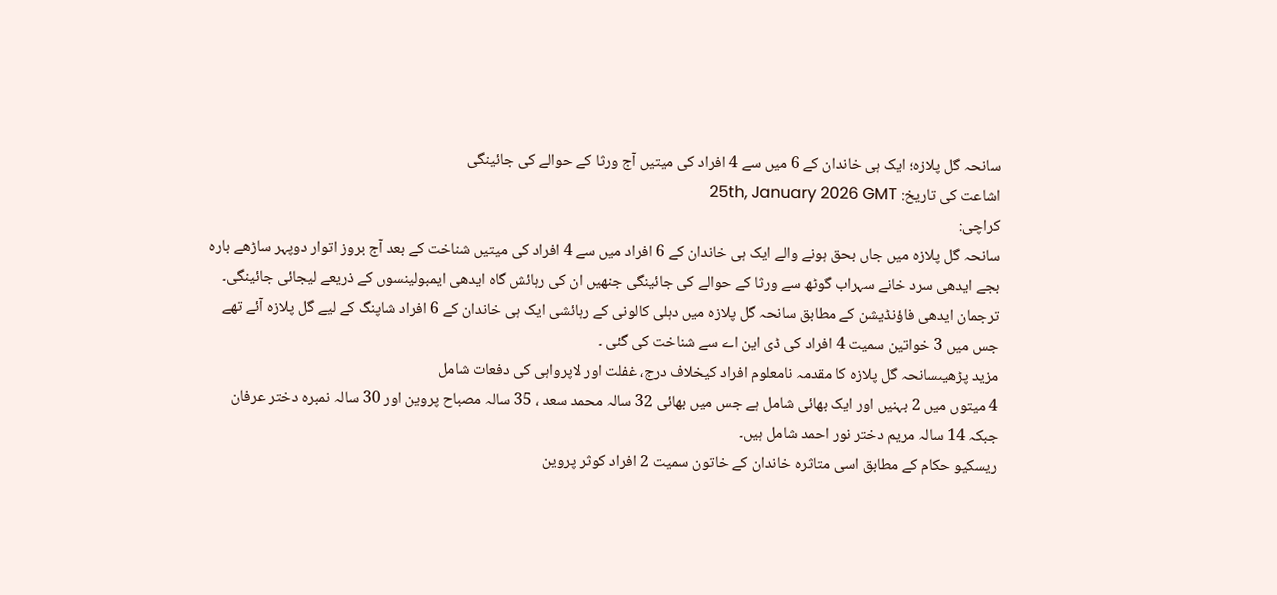سانحہ گل پلازہ؛ ایک ہی خاندان کے 6 میں سے 4 افراد کی میتیں آج ورثا کے حوالے کی جائینگی
اشاعت کی تاریخ: 25th, January 2026 GMT
کراچی:
سانحہ گل پلازہ میں جاں بحق ہونے والے ایک ہی خاندان کے 6 افراد میں سے 4 افراد کی میتیں شناخت کے بعد آج بروز اتوار دوپہر ساڑھے بارہ بجے ایدھی سرد خانے سہراب گوٹھ سے ورثا کے حوالے کی جائینگی جنھیں ان کی رہائش گاہ ایدھی ایمبولینسوں کے ذریعے لیجائی جائینگی۔
ترجمان ایدھی فاؤنڈیشن کے مطابق سانحہ گل پلازہ میں دہلی کالونی کے رہائشی ایک ہی خاندان کے 6 افراد شاپنگ کے لیے گل پلازہ آئے تھے جس میں 3 خواتین سمیت 4 افراد کی ڈی این اے سے شناخت کی گئی ۔
مزید پڑھیںسانحہ گل پلازہ کا مقدمہ نامعلوم افراد کیخلاف درج، غفلت اور لاپرواہی کی دفعات شامل
4 میتوں میں 2 بہنیں اور ایک بھائی شامل ہے جس میں بھائی 32 سالہ محمد سعد ، 35 سالہ مصباح پروین اور 30 سالہ نمبرہ دختر عرفان جبکہ 14 سالہ مریم دختر نور احمد شامل ہیں۔
ریسکیو حکام کے مطابق اسی متاثرہ خاندان کے خاتون سمیت 2 افراد کوثر پروین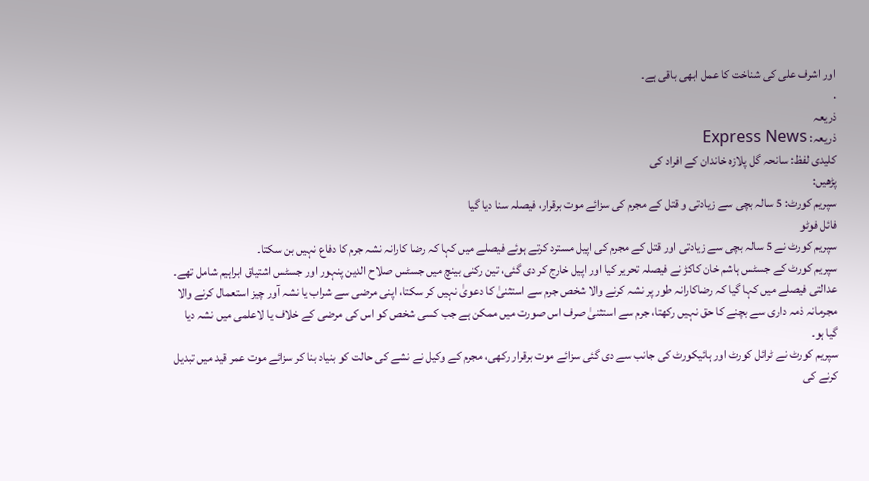اور اشرف علی کی شناخت کا عمل ابھی باقی ہے۔
.
ذریعہ
ذریعہ: Express News
کلیدی لفظ: سانحہ گل پلازہ خاندان کے افراد کی
پڑھیں:
سپریم کورٹ: 5 سالہ بچی سے زیادتی و قتل کے مجرم کی سزائے موت برقرار، فیصلہ سنا دیا گیا
فائل فوٹو
سپریم کورٹ نے 5 سالہ بچی سے زیادتی اور قتل کے مجرم کی اپیل مسترد کرتے ہوئے فیصلے میں کہا کہ رضا کارانہ نشہ جرم کا دفاع نہیں بن سکتا۔
سپریم کورٹ کے جسٹس ہاشم خان کاکڑ نے فیصلہ تحریر کیا اور اپیل خارج کر دی گئی، تین رکنی بینچ میں جسٹس صلاح الدین پنہور اور جسٹس اشتیاق ابراہیم شامل تھے۔
عدالتی فیصلے میں کہا گیا کہ رضاکارانہ طور پر نشہ کرنے والا شخص جرم سے استثنیٰ کا دعویٰ نہیں کر سکتا، اپنی مرضی سے شراب یا نشہ آور چیز استعمال کرنے والا مجرمانہ ذمہ داری سے بچنے کا حق نہیں رکھتا، جرم سے استثنیٰ صرف اس صورت میں ممکن ہے جب کسی شخص کو اس کی مرضی کے خلاف یا لاعلمی میں نشہ دیا گیا ہو۔
سپریم کورٹ نے ٹرائل کورٹ اور ہائیکورٹ کی جانب سے دی گئی سزائے موت برقرار رکھی، مجرم کے وکیل نے نشے کی حالت کو بنیاد بنا کر سزائے موت عمر قید میں تبدیل کرنے کی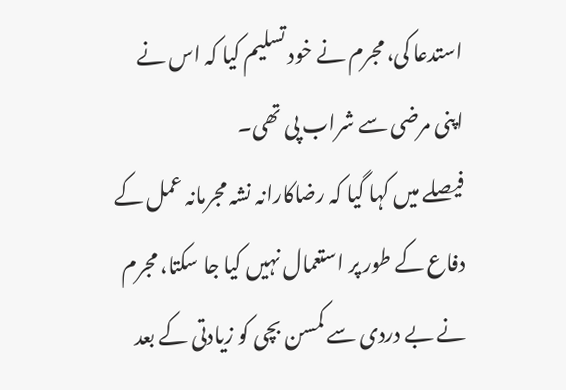استدعا کی، مجرم نے خود تسلیم کیا کہ اس نے اپنی مرضی سے شراب پی تھی۔
فیصلے میں کہا گیا کہ رضاکارانہ نشہ مجرمانہ عمل کے دفاع کے طور پر استعمال نہیں کیا جا سکتا، مجرم نے بے دردی سے کمسن بچی کو زیادتی کے بعد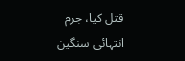قتل کیا، جرم انتہائی سنگین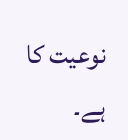نوعیت کا ہے۔